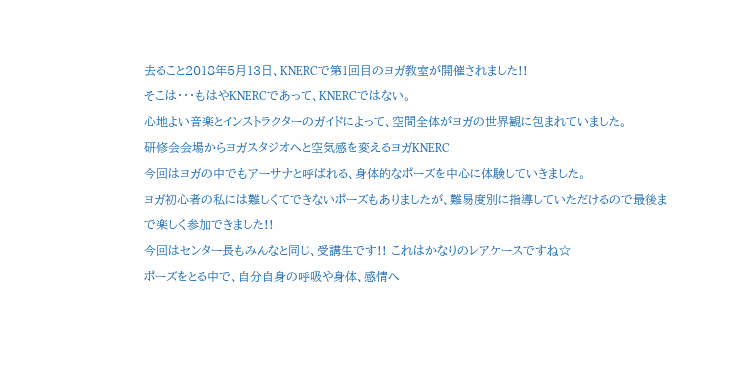去ること2018年5月13日、KNERCで第1回目のヨガ教室が開催されました!!
そこは・・・もはやKNERCであって、KNERCではない。
心地よい音楽とインストラクターのガイドによって、空間全体がヨガの世界観に包まれていました。
研修会会場からヨガスタジオへと空気感を変えるヨガKNERC
今回はヨガの中でもアーサナと呼ばれる、身体的なポーズを中心に体験していきました。
ヨガ初心者の私には難しくてできないポーズもありましたが、難易度別に指導していただけるので最後まで楽しく参加できました!!
今回はセンター長もみんなと同じ、受講生です!! これはかなりのレアケースですね☆
ポーズをとる中で、自分自身の呼吸や身体、感情へ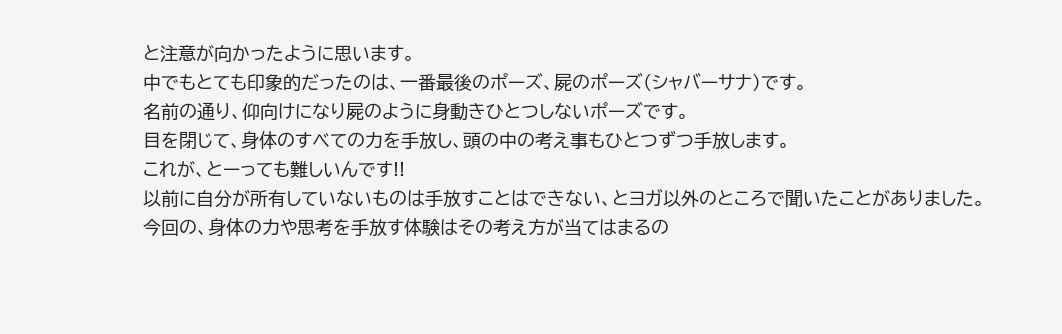と注意が向かったように思います。
中でもとても印象的だったのは、一番最後のポーズ、屍のポーズ(シャバーサナ)です。
名前の通り、仰向けになり屍のように身動きひとつしないポーズです。
目を閉じて、身体のすべての力を手放し、頭の中の考え事もひとつずつ手放します。
これが、とーっても難しいんです!!
以前に自分が所有していないものは手放すことはできない、とヨガ以外のところで聞いたことがありました。今回の、身体の力や思考を手放す体験はその考え方が当てはまるの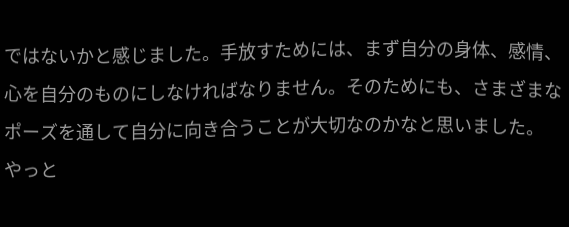ではないかと感じました。手放すためには、まず自分の身体、感情、心を自分のものにしなければなりません。そのためにも、さまざまなポーズを通して自分に向き合うことが大切なのかなと思いました。
やっと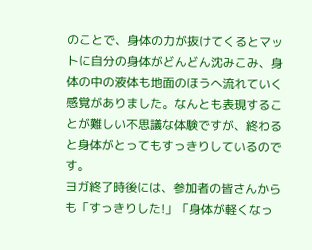のことで、身体の力が抜けてくるとマットに自分の身体がどんどん沈みこみ、身体の中の液体も地面のほうへ流れていく感覚がありました。なんとも表現することが難しい不思議な体験ですが、終わると身体がとってもすっきりしているのです。
ヨガ終了時後には、参加者の皆さんからも「すっきりした!」「身体が軽くなっ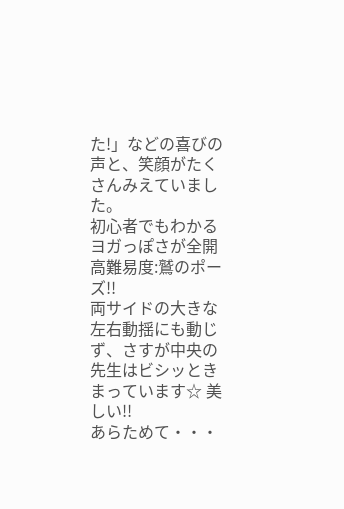た!」などの喜びの声と、笑顔がたくさんみえていました。
初心者でもわかるヨガっぽさが全開 高難易度:鷲のポーズ!!
両サイドの大きな左右動揺にも動じず、さすが中央の先生はビシッときまっています☆ 美しい!!
あらためて・・・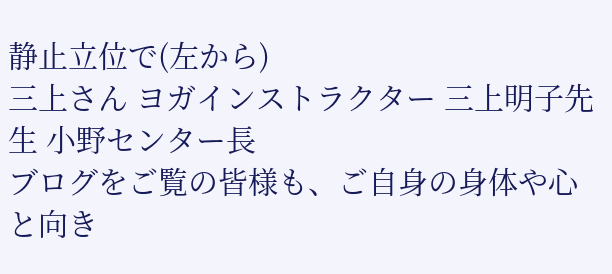静止立位で(左から)
三上さん ヨガインストラクター 三上明子先生 小野センター長
ブログをご覧の皆様も、ご自身の身体や心と向き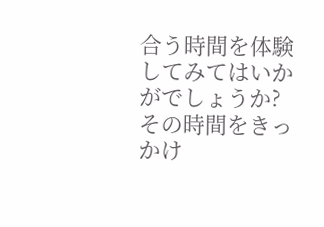合う時間を体験してみてはいかがでしょうか?
その時間をきっかけ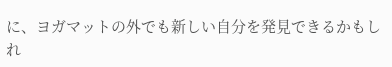に、ヨガマットの外でも新しい自分を発見できるかもしれ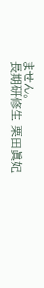ません。
長期研修生 栗田眞妃